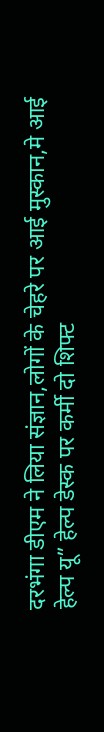दरभंगा डीएम ने लिया संज्ञान,लोगों के चेहरे पर आई मुस्कान,मे आई हेल्प यू” हेल्प डेस्क पर कर्मी दो शिफ्ट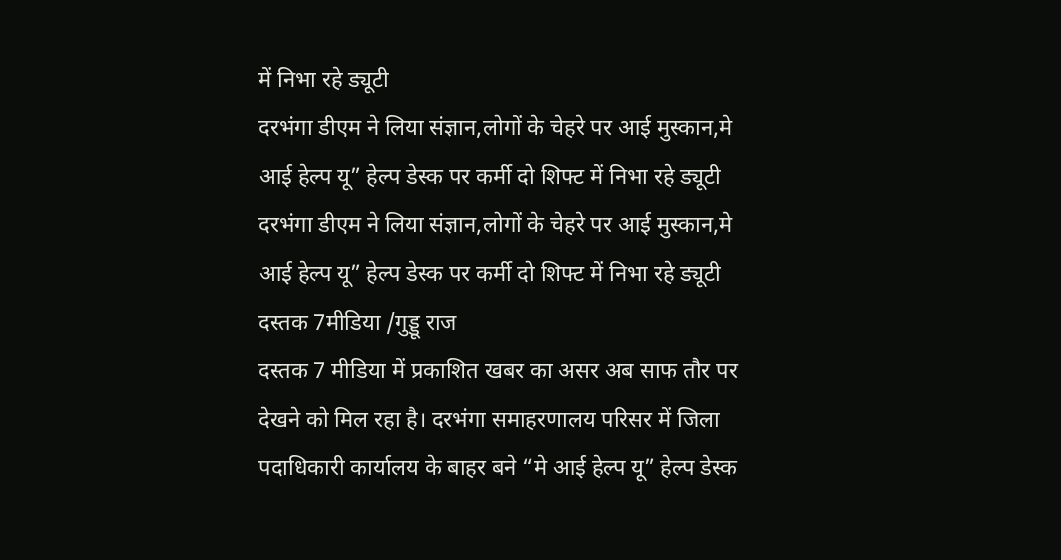में निभा रहे ड्यूटी
दरभंगा डीएम ने लिया संज्ञान,लोगों के चेहरे पर आई मुस्कान,मे आई हेल्प यू” हेल्प डेस्क पर कर्मी दो शिफ्ट में निभा रहे ड्यूटी
दरभंगा डीएम ने लिया संज्ञान,लोगों के चेहरे पर आई मुस्कान,मे आई हेल्प यू” हेल्प डेस्क पर कर्मी दो शिफ्ट में निभा रहे ड्यूटी
दस्तक 7मीडिया /गुड्डू राज
दस्तक 7 मीडिया में प्रकाशित खबर का असर अब साफ तौर पर देखने को मिल रहा है। दरभंगा समाहरणालय परिसर में जिला पदाधिकारी कार्यालय के बाहर बने “मे आई हेल्प यू” हेल्प डेस्क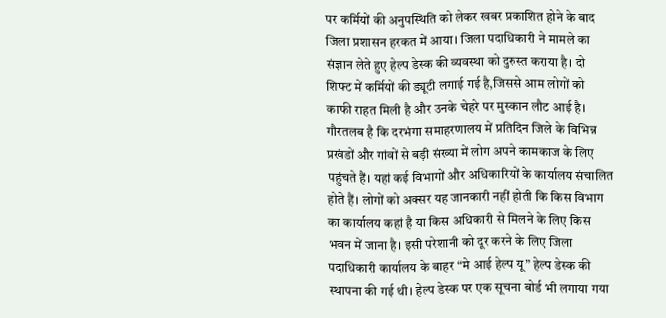पर कर्मियों की अनुपस्थिति को लेकर खबर प्रकाशित होने के बाद जिला प्रशासन हरकत में आया। जिला पदाधिकारी ने मामले का संज्ञान लेते हुए हेल्प डेस्क की व्यवस्था को दुरुस्त कराया है। दो शिफ्ट में कर्मियों की ड्यूटी लगाई गई है,जिससे आम लोगों को काफी राहत मिली है और उनके चेहरे पर मुस्कान लौट आई है। गौरतलब है कि दरभंगा समाहरणालय में प्रतिदिन जिले के विभिन्न प्रखंडों और गांवों से बड़ी संख्या में लोग अपने कामकाज के लिए पहुंचते हैं। यहां कई विभागों और अधिकारियों के कार्यालय संचालित होते हैं। लोगों को अक्सर यह जानकारी नहीं होती कि किस विभाग का कार्यालय कहां है या किस अधिकारी से मिलने के लिए किस भवन में जाना है। इसी परेशानी को दूर करने के लिए जिला पदाधिकारी कार्यालय के बाहर “मे आई हेल्प यू” हेल्प डेस्क की स्थापना की गई थी। हेल्प डेस्क पर एक सूचना बोर्ड भी लगाया गया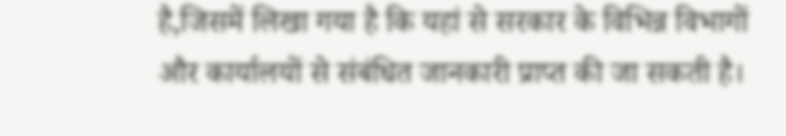है,जिसमें लिखा गया है कि यहां से सरकार के विभिन्न विभागों और कार्यालयों से संबंधित जानकारी प्राप्त की जा सकती है।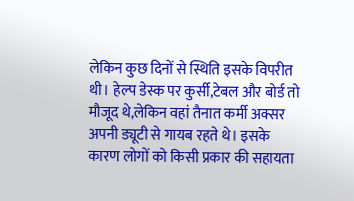लेकिन कुछ दिनों से स्थिति इसके विपरीत थी। हेल्प डेस्क पर कुर्सी,टेबल और बोर्ड तो मौजूद थे,लेकिन वहां तैनात कर्मी अक्सर अपनी ड्यूटी से गायब रहते थे। इसके कारण लोगों को किसी प्रकार की सहायता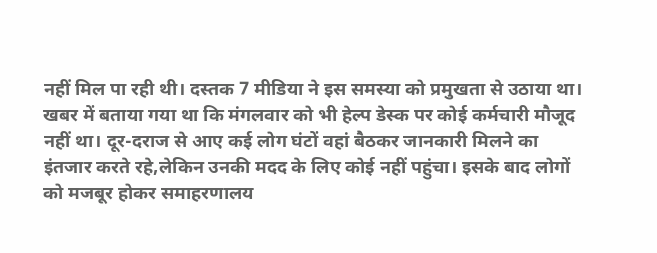नहीं मिल पा रही थी। दस्तक 7 मीडिया ने इस समस्या को प्रमुखता से उठाया था। खबर में बताया गया था कि मंगलवार को भी हेल्प डेस्क पर कोई कर्मचारी मौजूद नहीं था। दूर-दराज से आए कई लोग घंटों वहां बैठकर जानकारी मिलने का इंतजार करते रहे,लेकिन उनकी मदद के लिए कोई नहीं पहुंचा। इसके बाद लोगों को मजबूर होकर समाहरणालय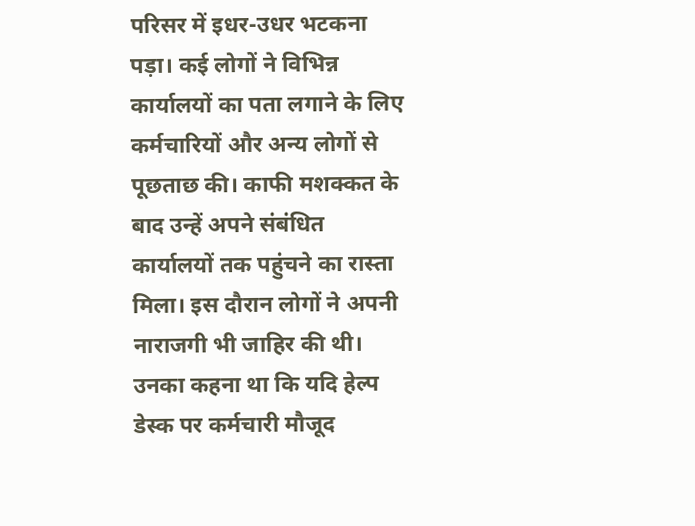परिसर में इधर-उधर भटकना पड़ा। कई लोगों ने विभिन्न कार्यालयों का पता लगाने के लिए कर्मचारियों और अन्य लोगों से पूछताछ की। काफी मशक्कत के बाद उन्हें अपने संबंधित कार्यालयों तक पहुंचने का रास्ता मिला। इस दौरान लोगों ने अपनी नाराजगी भी जाहिर की थी। उनका कहना था कि यदि हेल्प डेस्क पर कर्मचारी मौजूद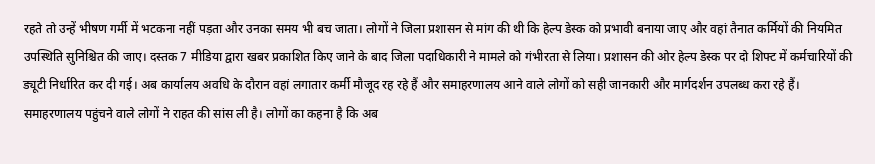रहते तो उन्हें भीषण गर्मी में भटकना नहीं पड़ता और उनका समय भी बच जाता। लोगों ने जिला प्रशासन से मांग की थी कि हेल्प डेस्क को प्रभावी बनाया जाए और वहां तैनात कर्मियों की नियमित उपस्थिति सुनिश्चित की जाए। दस्तक 7 मीडिया द्वारा खबर प्रकाशित किए जाने के बाद जिला पदाधिकारी ने मामले को गंभीरता से लिया। प्रशासन की ओर हेल्प डेस्क पर दो शिफ्ट में कर्मचारियों की ड्यूटी निर्धारित कर दी गई। अब कार्यालय अवधि के दौरान वहां लगातार कर्मी मौजूद रह रहे हैं और समाहरणालय आने वाले लोगों को सही जानकारी और मार्गदर्शन उपलब्ध करा रहे हैं। समाहरणालय पहुंचने वाले लोगों ने राहत की सांस ली है। लोगों का कहना है कि अब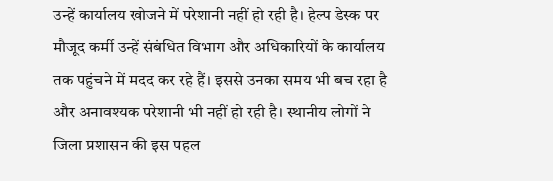उन्हें कार्यालय खोजने में परेशानी नहीं हो रही है। हेल्प डेस्क पर मौजूद कर्मी उन्हें संबंधित विभाग और अधिकारियों के कार्यालय तक पहुंचने में मदद कर रहे हैं। इससे उनका समय भी बच रहा है और अनावश्यक परेशानी भी नहीं हो रही है। स्थानीय लोगों ने जिला प्रशासन की इस पहल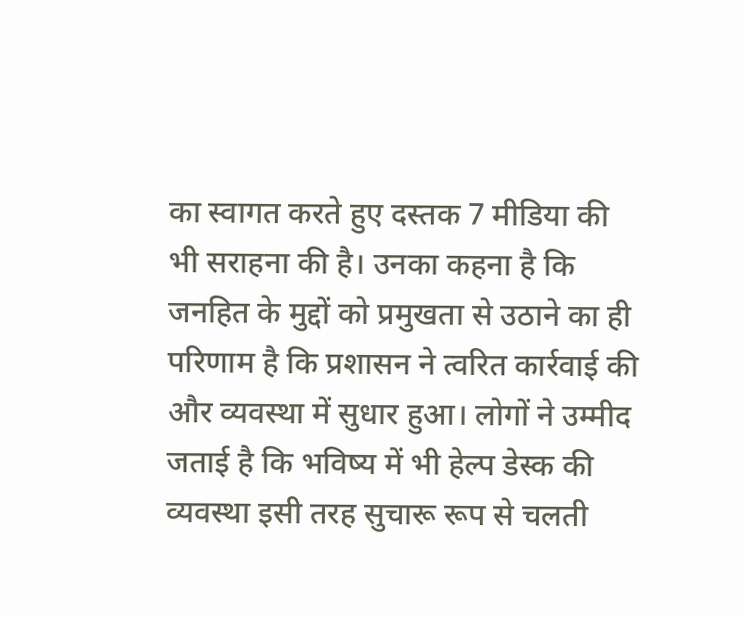का स्वागत करते हुए दस्तक 7 मीडिया की भी सराहना की है। उनका कहना है कि जनहित के मुद्दों को प्रमुखता से उठाने का ही परिणाम है कि प्रशासन ने त्वरित कार्रवाई की और व्यवस्था में सुधार हुआ। लोगों ने उम्मीद जताई है कि भविष्य में भी हेल्प डेस्क की व्यवस्था इसी तरह सुचारू रूप से चलती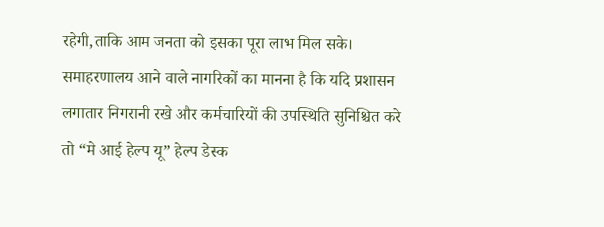रहेगी,ताकि आम जनता को इसका पूरा लाभ मिल सके। समाहरणालय आने वाले नागरिकों का मानना है कि यदि प्रशासन लगातार निगरानी रखे और कर्मचारियों की उपस्थिति सुनिश्चित करे तो “मे आई हेल्प यू” हेल्प डेस्क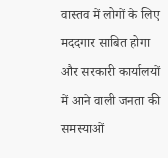वास्तव में लोगों के लिए मददगार साबित होगा और सरकारी कार्यालयों में आने वाली जनता की समस्याओं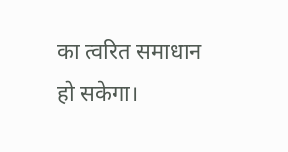का त्वरित समाधान हो सकेगा।